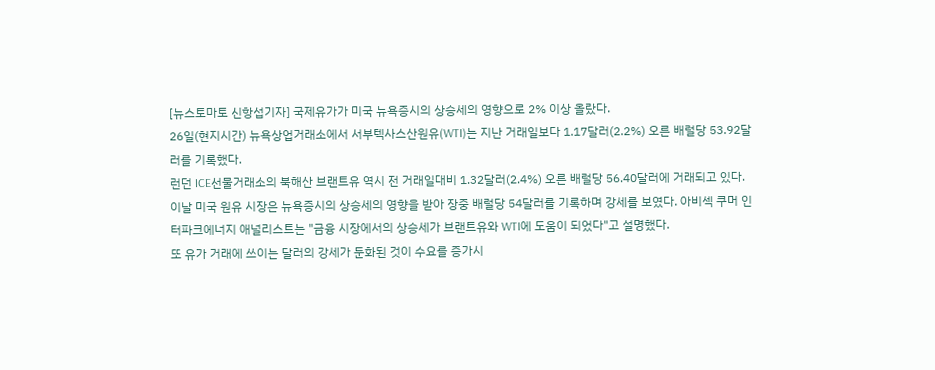[뉴스토마토 신항섭기자] 국제유가가 미국 뉴욕증시의 상승세의 영향으로 2% 이상 올랐다.
26일(현지시간) 뉴욕상업거래소에서 서부텍사스산원유(WTI)는 지난 거래일보다 1.17달러(2.2%) 오른 배럴당 53.92달러를 기록했다.
런던 ICE선물거래소의 북해산 브랜트유 역시 전 거래일대비 1.32달러(2.4%) 오른 배럴당 56.40달러에 거래되고 있다.
이날 미국 원유 시장은 뉴욕증시의 상승세의 영향을 받아 장중 배럴당 54달러를 기록하며 강세를 보였다. 아비섹 쿠머 인터파크에너지 애널리스트는 "금융 시장에서의 상승세가 브랜트유와 WTI에 도움이 되었다"고 설명했다.
또 유가 거래에 쓰이는 달러의 강세가 둔화된 것이 수요를 증가시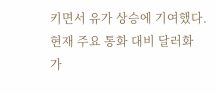키면서 유가 상승에 기여했다. 현재 주요 통화 대비 달러화 가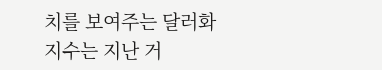치를 보여주는 달러화지수는 지난 거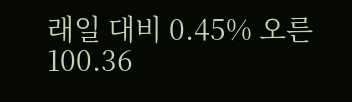래일 대비 0.45% 오른 100.36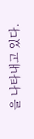을 나타내고 있다.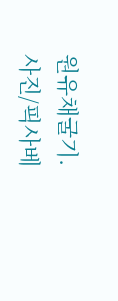원유채굴기. 사진/픽사베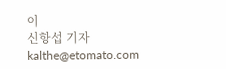이
신항섭 기자 kalthe@etomato.com